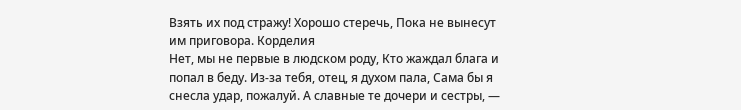Взять их под стражу! Хорошо стеречь, Пока не вынесут им приговора. Корделия
Нет, мы не первые в людском роду, Кто жаждал блага и попал в беду. Из-за тебя, отец, я духом пала, Сама бы я снесла удар, пожалуй. А славные те дочери и сестры, —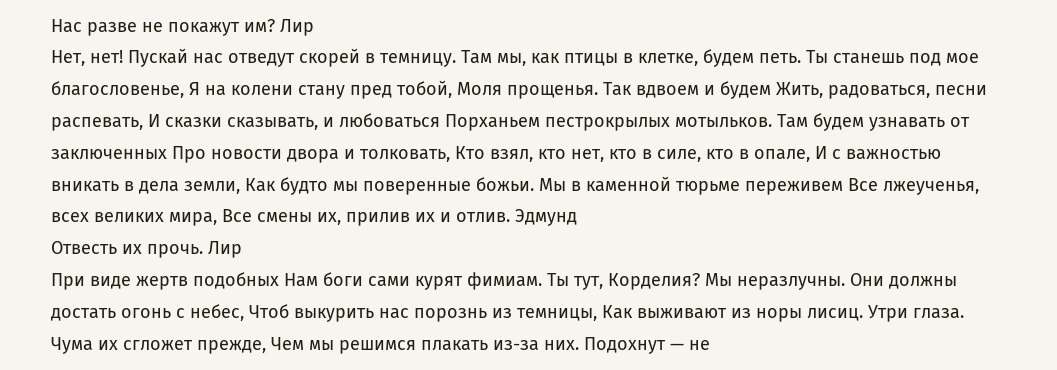Нас разве не покажут им? Лир
Нет, нет! Пускай нас отведут скорей в темницу. Там мы, как птицы в клетке, будем петь. Ты станешь под мое благословенье, Я на колени стану пред тобой, Моля прощенья. Так вдвоем и будем Жить, радоваться, песни распевать, И сказки сказывать, и любоваться Порханьем пестрокрылых мотыльков. Там будем узнавать от заключенных Про новости двора и толковать, Кто взял, кто нет, кто в силе, кто в опале, И с важностью вникать в дела земли, Как будто мы поверенные божьи. Мы в каменной тюрьме переживем Все лжеученья, всех великих мира, Все смены их, прилив их и отлив. Эдмунд
Отвесть их прочь. Лир
При виде жертв подобных Нам боги сами курят фимиам. Ты тут, Корделия? Мы неразлучны. Они должны достать огонь с небес, Чтоб выкурить нас порознь из темницы, Как выживают из норы лисиц. Утри глаза. Чума их сгложет прежде, Чем мы решимся плакать из-за них. Подохнут — не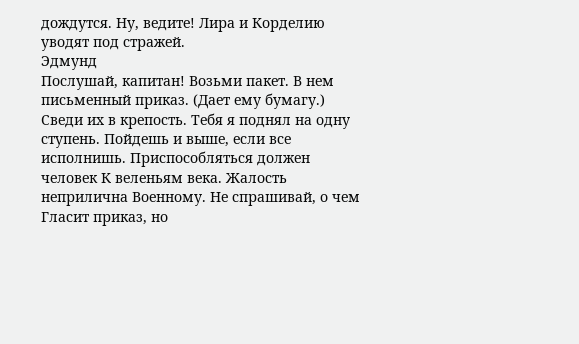дождутся. Ну, ведите! Лира и Корделию уводят под стражей.
Эдмунд
Послушай, капитан! Возьми пакет. В нем письменный приказ. (Дает ему бумагу.)
Сведи их в крепость. Тебя я поднял на одну ступень. Пойдешь и выше, если все исполнишь. Приспособляться должен человек К веленьям века. Жалость неприлична Военному. Не спрашивай, о чем Гласит приказ, но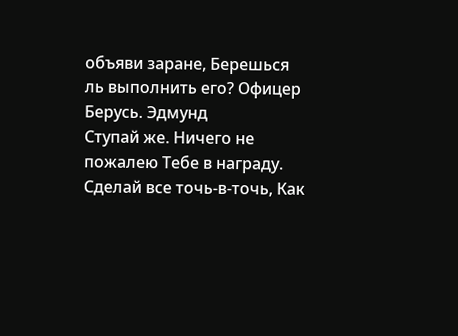объяви заране, Берешься ль выполнить его? Офицер
Берусь. Эдмунд
Ступай же. Ничего не пожалею Тебе в награду. Сделай все точь-в-точь, Как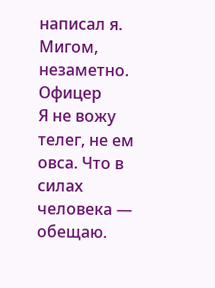написал я. Мигом, незаметно. Офицер
Я не вожу телег, не ем овса. Что в силах человека — обещаю.